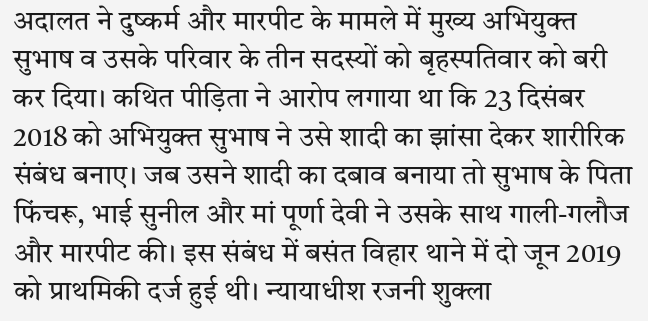अदालत ने दुष्कर्म और मारपीट के मामले में मुख्य अभियुक्त सुभाष व उसके परिवार के तीन सदस्यों को बृहस्पतिवार को बरी कर दिया। कथित पीड़िता ने आरोप लगाया था कि 23 दिसंबर 2018 को अभियुक्त सुभाष ने उसे शादी का झांसा देकर शारीरिक संबंध बनाए। जब उसने शादी का दबाव बनाया तो सुभाष के पिता फिंचरू, भाई सुनील और मां पूर्णा देवी ने उसके साथ गाली-गलौज और मारपीट की। इस संबंध में बसंत विहार थाने में दो जून 2019 को प्राथमिकी दर्ज हुई थी। न्यायाधीश रजनी शुक्ला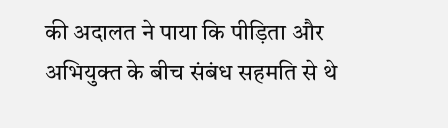की अदालत ने पाया कि पीड़िता और अभियुक्त के बीच संबंध सहमति से थे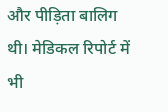और पीड़िता बालिग थी। मेडिकल रिपोर्ट में भी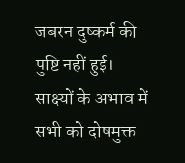जबरन दुष्कर्म की पुष्टि नहीं हुई। साक्ष्यों के अभाव में सभी को दोषमुक्त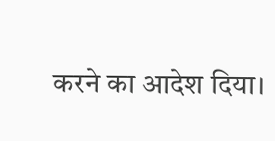करने का आदेश दिया।